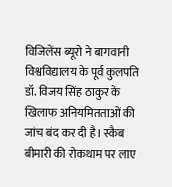विजिलेंस ब्यूरो ने बागवानी विश्वविद्यालय के पूर्व कुलपति डॉ. विजय सिंह ठाकुर के खिलाफ अनियमितताओं की जांच बंद कर दी है। स्कैब बीमारी की रोकथाम पर लाए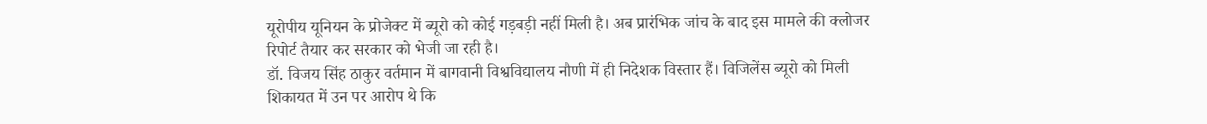यूरोपीय यूनियन के प्रोजेक्ट में ब्यूरो को कोई गड़बड़ी नहीं मिली है। अब प्रारंभिक जांच के बाद इस मामले की क्लोजर रिपोर्ट तैयार कर सरकार को भेजी जा रही है।
डॉ. विजय सिंह ठाकुर वर्तमान में बागवानी विश्वविद्यालय नौणी में ही निदेशक विस्तार हैं। विजिलेंस ब्यूरो को मिली शिकायत में उन पर आरोप थे कि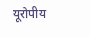यूरोपीय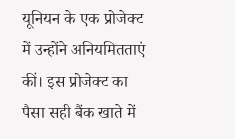यूनियन के एक प्रोजेक्ट में उन्होंने अनियमितताएं कीं। इस प्रोजेक्ट का पैसा सही बैंक खाते में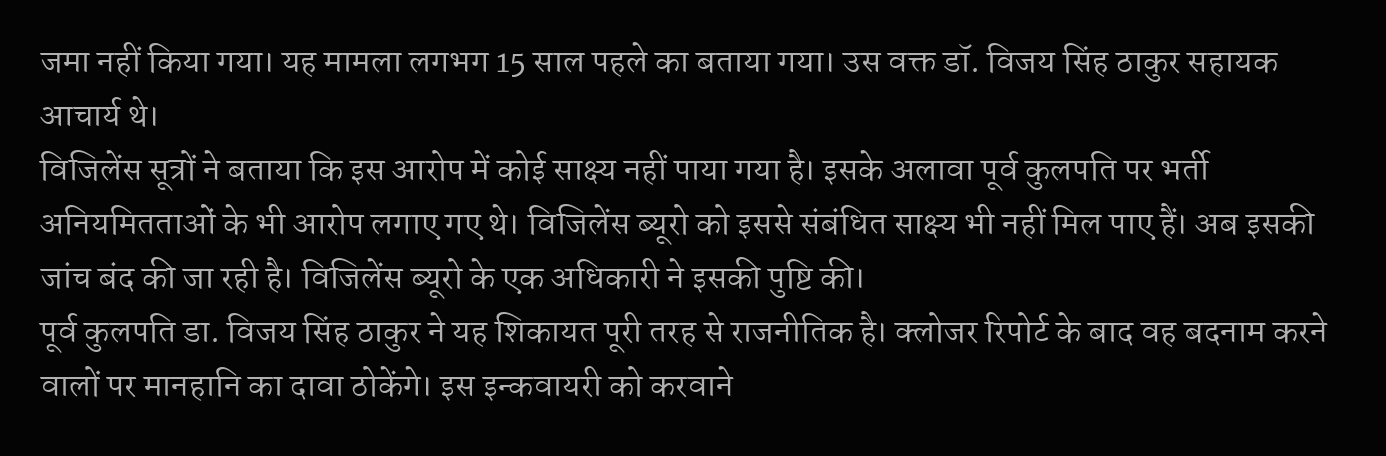जमा नहीं किया गया। यह मामला लगभग 15 साल पहले का बताया गया। उस वक्त डॉ. विजय सिंह ठाकुर सहायक आचार्य थे।
विजिलेंस सूत्रों ने बताया कि इस आरोप में कोई साक्ष्य नहीं पाया गया है। इसके अलावा पूर्व कुलपति पर भर्ती अनियमितताओं के भी आरोप लगाए गए थे। विजिलेंस ब्यूरो को इससे संबंधित साक्ष्य भी नहीं मिल पाए हैं। अब इसकी जांच बंद की जा रही है। विजिलेंस ब्यूरो के एक अधिकारी ने इसकी पुष्टि की।
पूर्व कुलपति डा. विजय सिंह ठाकुर ने यह शिकायत पूरी तरह से राजनीतिक है। क्लोजर रिपोर्ट के बाद वह बदनाम करने वालों पर मानहानि का दावा ठोकेंगे। इस इन्कवायरी को करवाने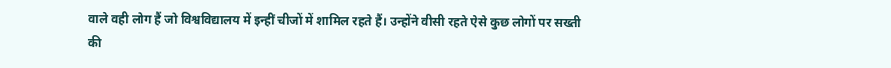वाले वही लोग हैं जो विश्वविद्यालय में इन्हीं चीजों में शामिल रहते हैं। उन्होंने वीसी रहते ऐसे कुछ लोगों पर सख्ती की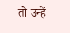तो उन्हें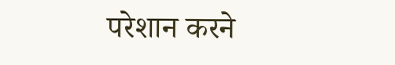परेशान करने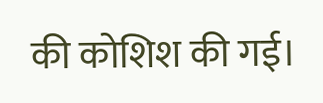की कोशिश की गई।